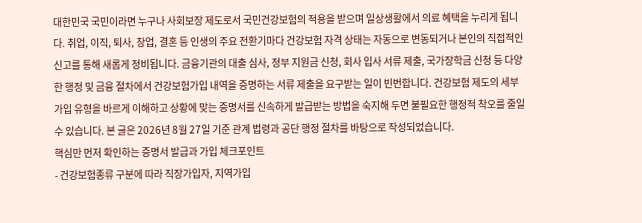대한민국 국민이라면 누구나 사회보장 제도로서 국민건강보험의 적용을 받으며 일상생활에서 의료 혜택을 누리게 됩니다. 취업, 이직, 퇴사, 창업, 결혼 등 인생의 주요 전환기마다 건강보험 자격 상태는 자동으로 변동되거나 본인의 직접적인 신고를 통해 새롭게 정비됩니다. 금융기관의 대출 심사, 정부 지원금 신청, 회사 입사 서류 제출, 국가장학금 신청 등 다양한 행정 및 금융 절차에서 건강보험가입 내역을 증명하는 서류 제출을 요구받는 일이 빈번합니다. 건강보험 제도의 세부 가입 유형을 바르게 이해하고 상황에 맞는 증명서를 신속하게 발급받는 방법을 숙지해 두면 불필요한 행정적 착오를 줄일 수 있습니다. 본 글은 2026년 8월 27일 기준 관계 법령과 공단 행정 절차를 바탕으로 작성되었습니다.
핵심만 먼저 확인하는 증명서 발급과 가입 체크포인트
- 건강보험종류 구분에 따라 직장가입자, 지역가입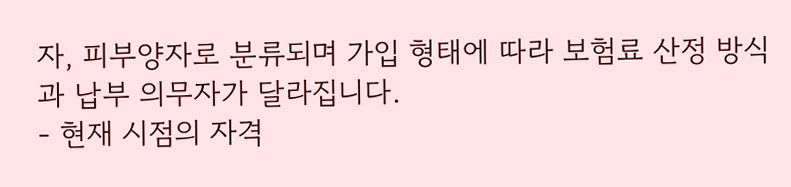자, 피부양자로 분류되며 가입 형태에 따라 보험료 산정 방식과 납부 의무자가 달라집니다.
- 현재 시점의 자격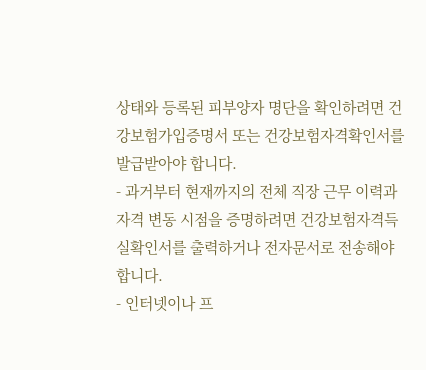상태와 등록된 피부양자 명단을 확인하려면 건강보험가입증명서 또는 건강보험자격확인서를 발급받아야 합니다.
- 과거부터 현재까지의 전체 직장 근무 이력과 자격 변동 시점을 증명하려면 건강보험자격득실확인서를 출력하거나 전자문서로 전송해야 합니다.
- 인터넷이나 프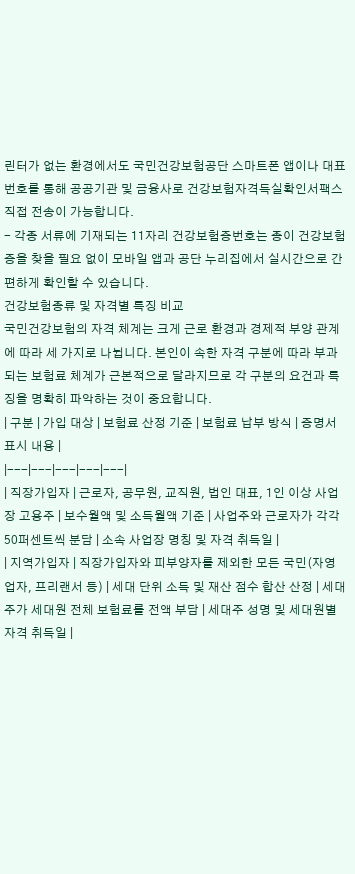린터가 없는 환경에서도 국민건강보험공단 스마트폰 앱이나 대표번호를 통해 공공기관 및 금융사로 건강보험자격득실확인서팩스 직접 전송이 가능합니다.
- 각종 서류에 기재되는 11자리 건강보험증번호는 종이 건강보험증을 찾을 필요 없이 모바일 앱과 공단 누리집에서 실시간으로 간편하게 확인할 수 있습니다.
건강보험종류 및 자격별 특징 비교
국민건강보험의 자격 체계는 크게 근로 환경과 경제적 부양 관계에 따라 세 가지로 나뉩니다. 본인이 속한 자격 구분에 따라 부과되는 보험료 체계가 근본적으로 달라지므로 각 구분의 요건과 특징을 명확히 파악하는 것이 중요합니다.
| 구분 | 가입 대상 | 보험료 산정 기준 | 보험료 납부 방식 | 증명서 표시 내용 |
|---|---|---|---|---|
| 직장가입자 | 근로자, 공무원, 교직원, 법인 대표, 1인 이상 사업장 고용주 | 보수월액 및 소득월액 기준 | 사업주와 근로자가 각각 50퍼센트씩 분담 | 소속 사업장 명칭 및 자격 취득일 |
| 지역가입자 | 직장가입자와 피부양자를 제외한 모든 국민(자영업자, 프리랜서 등) | 세대 단위 소득 및 재산 점수 합산 산정 | 세대주가 세대원 전체 보험료를 전액 부담 | 세대주 성명 및 세대원별 자격 취득일 |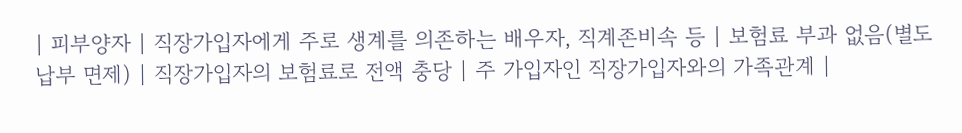| 피부양자 | 직장가입자에게 주로 생계를 의존하는 배우자, 직계존비속 등 | 보험료 부과 없음(별도 납부 면제) | 직장가입자의 보험료로 전액 충당 | 주 가입자인 직장가입자와의 가족관계 |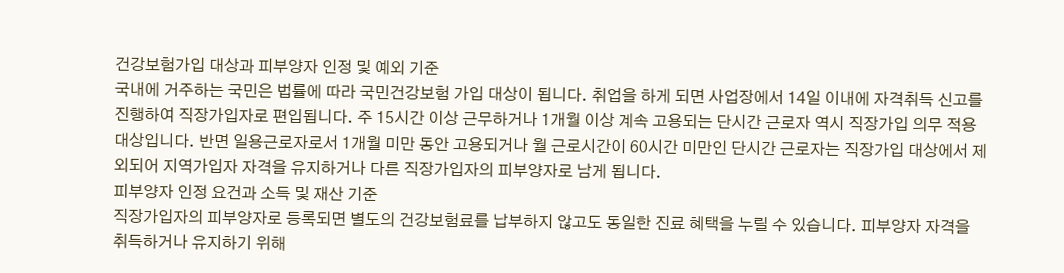건강보험가입 대상과 피부양자 인정 및 예외 기준
국내에 거주하는 국민은 법률에 따라 국민건강보험 가입 대상이 됩니다. 취업을 하게 되면 사업장에서 14일 이내에 자격취득 신고를 진행하여 직장가입자로 편입됩니다. 주 15시간 이상 근무하거나 1개월 이상 계속 고용되는 단시간 근로자 역시 직장가입 의무 적용 대상입니다. 반면 일용근로자로서 1개월 미만 동안 고용되거나 월 근로시간이 60시간 미만인 단시간 근로자는 직장가입 대상에서 제외되어 지역가입자 자격을 유지하거나 다른 직장가입자의 피부양자로 남게 됩니다.
피부양자 인정 요건과 소득 및 재산 기준
직장가입자의 피부양자로 등록되면 별도의 건강보험료를 납부하지 않고도 동일한 진료 혜택을 누릴 수 있습니다. 피부양자 자격을 취득하거나 유지하기 위해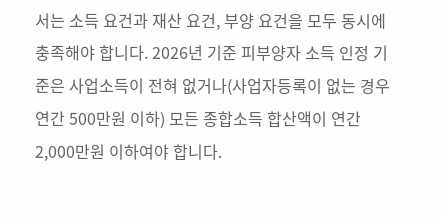서는 소득 요건과 재산 요건, 부양 요건을 모두 동시에 충족해야 합니다. 2026년 기준 피부양자 소득 인정 기준은 사업소득이 전혀 없거나(사업자등록이 없는 경우 연간 500만원 이하) 모든 종합소득 합산액이 연간 2,000만원 이하여야 합니다.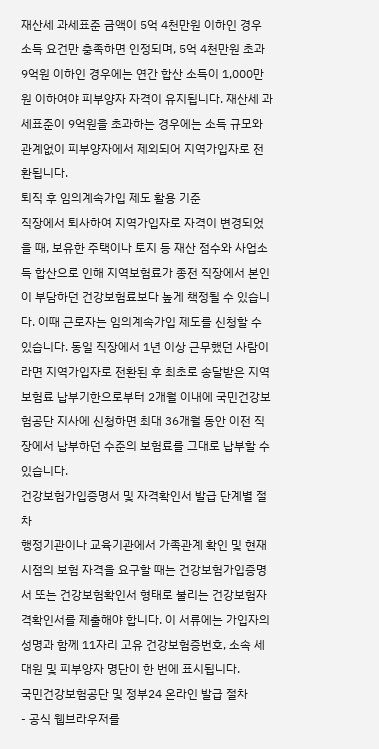재산세 과세표준 금액이 5억 4천만원 이하인 경우 소득 요건만 충족하면 인정되며, 5억 4천만원 초과 9억원 이하인 경우에는 연간 합산 소득이 1,000만원 이하여야 피부양자 자격이 유지됩니다. 재산세 과세표준이 9억원을 초과하는 경우에는 소득 규모와 관계없이 피부양자에서 제외되어 지역가입자로 전환됩니다.
퇴직 후 임의계속가입 제도 활용 기준
직장에서 퇴사하여 지역가입자로 자격이 변경되었을 때, 보유한 주택이나 토지 등 재산 점수와 사업소득 합산으로 인해 지역보험료가 종전 직장에서 본인이 부담하던 건강보험료보다 높게 책정될 수 있습니다. 이때 근로자는 임의계속가입 제도를 신청할 수 있습니다. 동일 직장에서 1년 이상 근무했던 사람이라면 지역가입자로 전환된 후 최초로 송달받은 지역보험료 납부기한으로부터 2개월 이내에 국민건강보험공단 지사에 신청하면 최대 36개월 동안 이전 직장에서 납부하던 수준의 보험료를 그대로 납부할 수 있습니다.
건강보험가입증명서 및 자격확인서 발급 단계별 절차
행정기관이나 교육기관에서 가족관계 확인 및 현재 시점의 보험 자격을 요구할 때는 건강보험가입증명서 또는 건강보험확인서 형태로 불리는 건강보험자격확인서를 제출해야 합니다. 이 서류에는 가입자의 성명과 함께 11자리 고유 건강보험증번호, 소속 세대원 및 피부양자 명단이 한 번에 표시됩니다.
국민건강보험공단 및 정부24 온라인 발급 절차
- 공식 웹브라우저를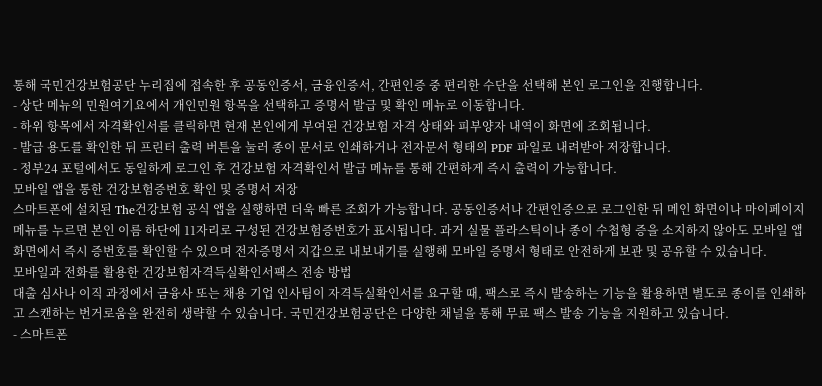통해 국민건강보험공단 누리집에 접속한 후 공동인증서, 금융인증서, 간편인증 중 편리한 수단을 선택해 본인 로그인을 진행합니다.
- 상단 메뉴의 민원여기요에서 개인민원 항목을 선택하고 증명서 발급 및 확인 메뉴로 이동합니다.
- 하위 항목에서 자격확인서를 클릭하면 현재 본인에게 부여된 건강보험 자격 상태와 피부양자 내역이 화면에 조회됩니다.
- 발급 용도를 확인한 뒤 프린터 출력 버튼을 눌러 종이 문서로 인쇄하거나 전자문서 형태의 PDF 파일로 내려받아 저장합니다.
- 정부24 포털에서도 동일하게 로그인 후 건강보험 자격확인서 발급 메뉴를 통해 간편하게 즉시 출력이 가능합니다.
모바일 앱을 통한 건강보험증번호 확인 및 증명서 저장
스마트폰에 설치된 The건강보험 공식 앱을 실행하면 더욱 빠른 조회가 가능합니다. 공동인증서나 간편인증으로 로그인한 뒤 메인 화면이나 마이페이지 메뉴를 누르면 본인 이름 하단에 11자리로 구성된 건강보험증번호가 표시됩니다. 과거 실물 플라스틱이나 종이 수첩형 증을 소지하지 않아도 모바일 앱 화면에서 즉시 증번호를 확인할 수 있으며 전자증명서 지갑으로 내보내기를 실행해 모바일 증명서 형태로 안전하게 보관 및 공유할 수 있습니다.
모바일과 전화를 활용한 건강보험자격득실확인서팩스 전송 방법
대출 심사나 이직 과정에서 금융사 또는 채용 기업 인사팀이 자격득실확인서를 요구할 때, 팩스로 즉시 발송하는 기능을 활용하면 별도로 종이를 인쇄하고 스캔하는 번거로움을 완전히 생략할 수 있습니다. 국민건강보험공단은 다양한 채널을 통해 무료 팩스 발송 기능을 지원하고 있습니다.
- 스마트폰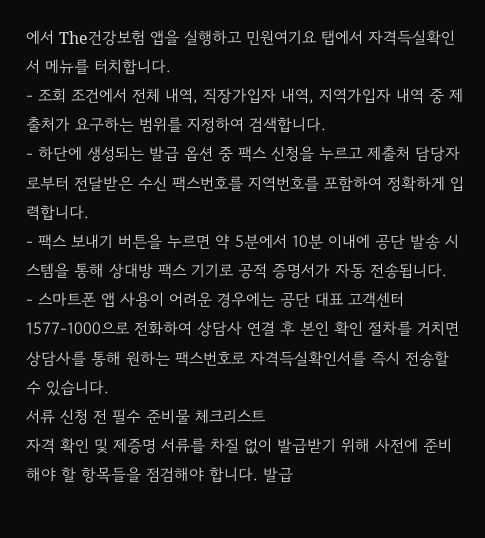에서 The건강보험 앱을 실행하고 민원여기요 탭에서 자격득실확인서 메뉴를 터치합니다.
- 조회 조건에서 전체 내역, 직장가입자 내역, 지역가입자 내역 중 제출처가 요구하는 범위를 지정하여 검색합니다.
- 하단에 생성되는 발급 옵션 중 팩스 신청을 누르고 제출처 담당자로부터 전달받은 수신 팩스번호를 지역번호를 포함하여 정확하게 입력합니다.
- 팩스 보내기 버튼을 누르면 약 5분에서 10분 이내에 공단 발송 시스템을 통해 상대방 팩스 기기로 공적 증명서가 자동 전송됩니다.
- 스마트폰 앱 사용이 어려운 경우에는 공단 대표 고객센터 1577-1000으로 전화하여 상담사 연결 후 본인 확인 절차를 거치면 상담사를 통해 원하는 팩스번호로 자격득실확인서를 즉시 전송할 수 있습니다.
서류 신청 전 필수 준비물 체크리스트
자격 확인 및 제증명 서류를 차질 없이 발급받기 위해 사전에 준비해야 할 항목들을 점검해야 합니다. 발급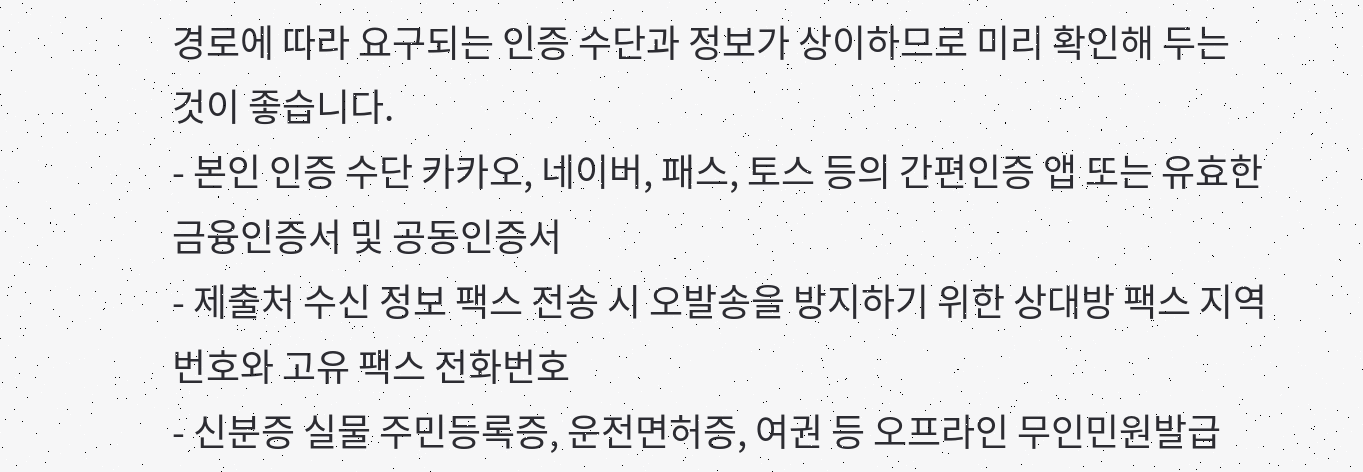경로에 따라 요구되는 인증 수단과 정보가 상이하므로 미리 확인해 두는 것이 좋습니다.
- 본인 인증 수단 카카오, 네이버, 패스, 토스 등의 간편인증 앱 또는 유효한 금융인증서 및 공동인증서
- 제출처 수신 정보 팩스 전송 시 오발송을 방지하기 위한 상대방 팩스 지역번호와 고유 팩스 전화번호
- 신분증 실물 주민등록증, 운전면허증, 여권 등 오프라인 무인민원발급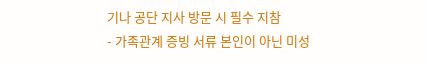기나 공단 지사 방문 시 필수 지참
- 가족관계 증빙 서류 본인이 아닌 미성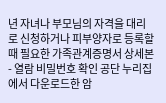년 자녀나 부모님의 자격을 대리로 신청하거나 피부양자로 등록할 때 필요한 가족관계증명서 상세본
- 열람 비밀번호 확인 공단 누리집에서 다운로드한 암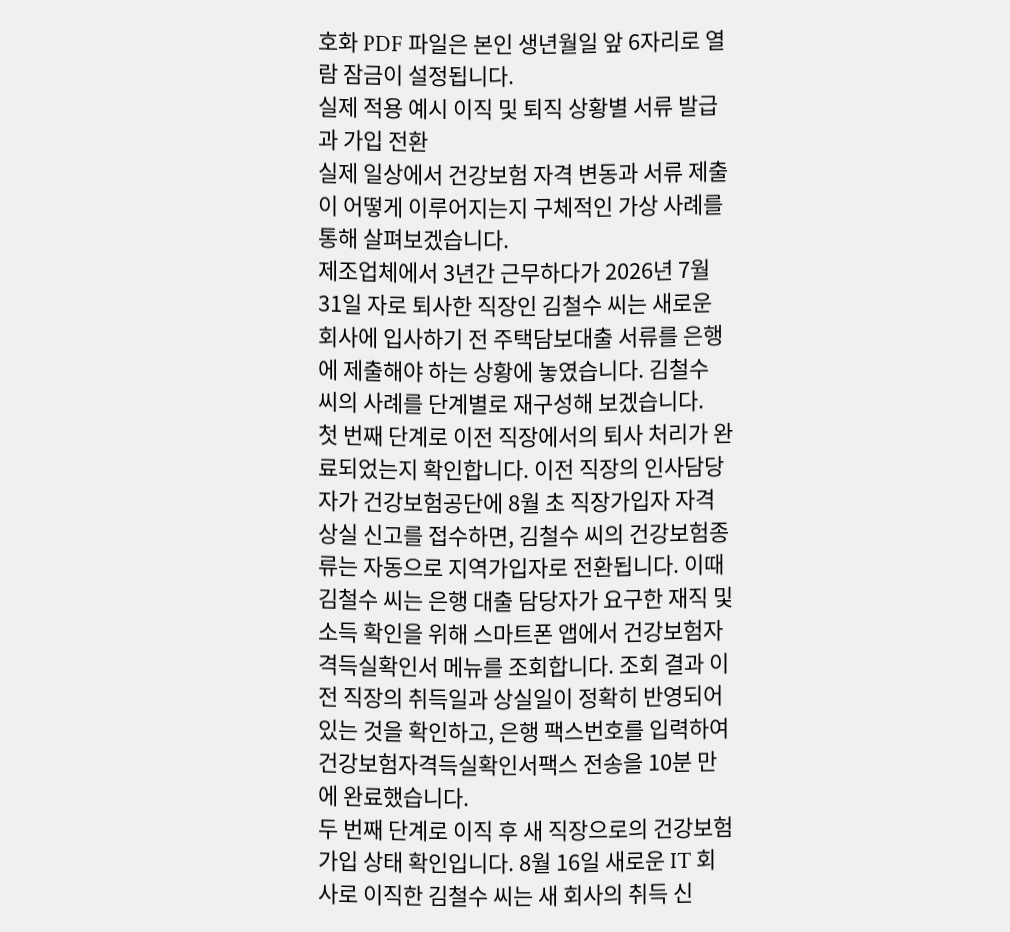호화 PDF 파일은 본인 생년월일 앞 6자리로 열람 잠금이 설정됩니다.
실제 적용 예시 이직 및 퇴직 상황별 서류 발급과 가입 전환
실제 일상에서 건강보험 자격 변동과 서류 제출이 어떻게 이루어지는지 구체적인 가상 사례를 통해 살펴보겠습니다.
제조업체에서 3년간 근무하다가 2026년 7월 31일 자로 퇴사한 직장인 김철수 씨는 새로운 회사에 입사하기 전 주택담보대출 서류를 은행에 제출해야 하는 상황에 놓였습니다. 김철수 씨의 사례를 단계별로 재구성해 보겠습니다.
첫 번째 단계로 이전 직장에서의 퇴사 처리가 완료되었는지 확인합니다. 이전 직장의 인사담당자가 건강보험공단에 8월 초 직장가입자 자격상실 신고를 접수하면, 김철수 씨의 건강보험종류는 자동으로 지역가입자로 전환됩니다. 이때 김철수 씨는 은행 대출 담당자가 요구한 재직 및 소득 확인을 위해 스마트폰 앱에서 건강보험자격득실확인서 메뉴를 조회합니다. 조회 결과 이전 직장의 취득일과 상실일이 정확히 반영되어 있는 것을 확인하고, 은행 팩스번호를 입력하여 건강보험자격득실확인서팩스 전송을 10분 만에 완료했습니다.
두 번째 단계로 이직 후 새 직장으로의 건강보험가입 상태 확인입니다. 8월 16일 새로운 IT 회사로 이직한 김철수 씨는 새 회사의 취득 신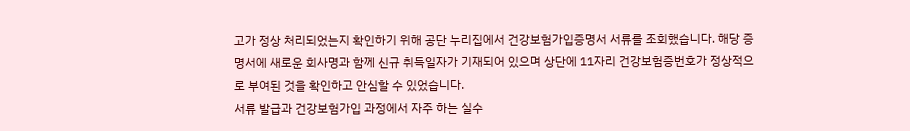고가 정상 처리되었는지 확인하기 위해 공단 누리집에서 건강보험가입증명서 서류를 조회했습니다. 해당 증명서에 새로운 회사명과 함께 신규 취득일자가 기재되어 있으며 상단에 11자리 건강보험증번호가 정상적으로 부여된 것을 확인하고 안심할 수 있었습니다.
서류 발급과 건강보험가입 과정에서 자주 하는 실수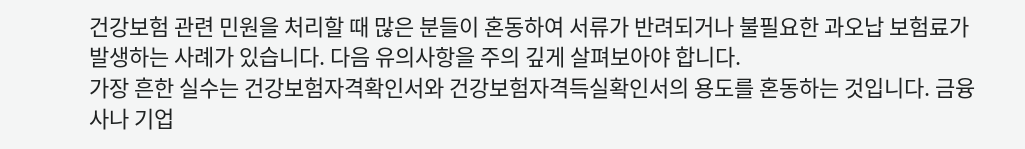건강보험 관련 민원을 처리할 때 많은 분들이 혼동하여 서류가 반려되거나 불필요한 과오납 보험료가 발생하는 사례가 있습니다. 다음 유의사항을 주의 깊게 살펴보아야 합니다.
가장 흔한 실수는 건강보험자격확인서와 건강보험자격득실확인서의 용도를 혼동하는 것입니다. 금융사나 기업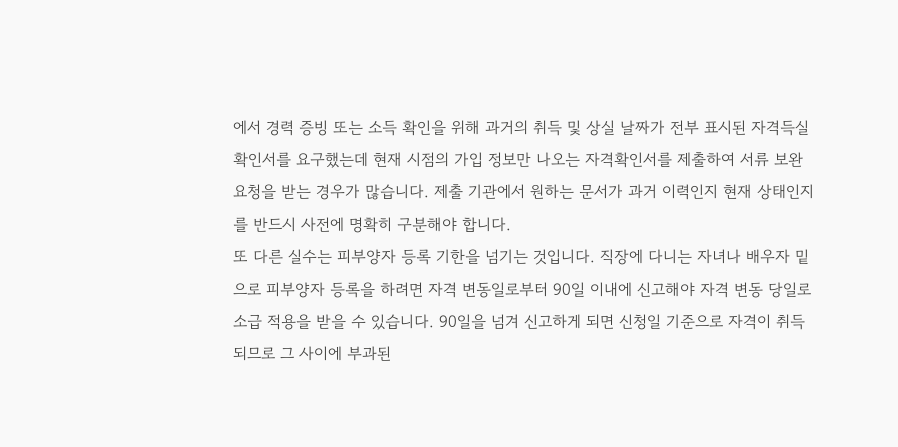에서 경력 증빙 또는 소득 확인을 위해 과거의 취득 및 상실 날짜가 전부 표시된 자격득실확인서를 요구했는데 현재 시점의 가입 정보만 나오는 자격확인서를 제출하여 서류 보완 요청을 받는 경우가 많습니다. 제출 기관에서 원하는 문서가 과거 이력인지 현재 상태인지를 반드시 사전에 명확히 구분해야 합니다.
또 다른 실수는 피부양자 등록 기한을 넘기는 것입니다. 직장에 다니는 자녀나 배우자 밑으로 피부양자 등록을 하려면 자격 변동일로부터 90일 이내에 신고해야 자격 변동 당일로 소급 적용을 받을 수 있습니다. 90일을 넘겨 신고하게 되면 신청일 기준으로 자격이 취득되므로 그 사이에 부과된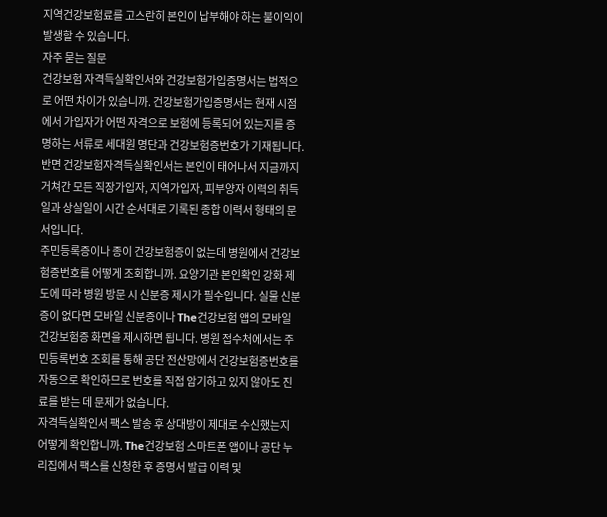지역건강보험료를 고스란히 본인이 납부해야 하는 불이익이 발생할 수 있습니다.
자주 묻는 질문
건강보험 자격득실확인서와 건강보험가입증명서는 법적으로 어떤 차이가 있습니까. 건강보험가입증명서는 현재 시점에서 가입자가 어떤 자격으로 보험에 등록되어 있는지를 증명하는 서류로 세대원 명단과 건강보험증번호가 기재됩니다. 반면 건강보험자격득실확인서는 본인이 태어나서 지금까지 거쳐간 모든 직장가입자, 지역가입자, 피부양자 이력의 취득일과 상실일이 시간 순서대로 기록된 종합 이력서 형태의 문서입니다.
주민등록증이나 종이 건강보험증이 없는데 병원에서 건강보험증번호를 어떻게 조회합니까. 요양기관 본인확인 강화 제도에 따라 병원 방문 시 신분증 제시가 필수입니다. 실물 신분증이 없다면 모바일 신분증이나 The건강보험 앱의 모바일 건강보험증 화면을 제시하면 됩니다. 병원 접수처에서는 주민등록번호 조회를 통해 공단 전산망에서 건강보험증번호를 자동으로 확인하므로 번호를 직접 암기하고 있지 않아도 진료를 받는 데 문제가 없습니다.
자격득실확인서 팩스 발송 후 상대방이 제대로 수신했는지 어떻게 확인합니까. The건강보험 스마트폰 앱이나 공단 누리집에서 팩스를 신청한 후 증명서 발급 이력 및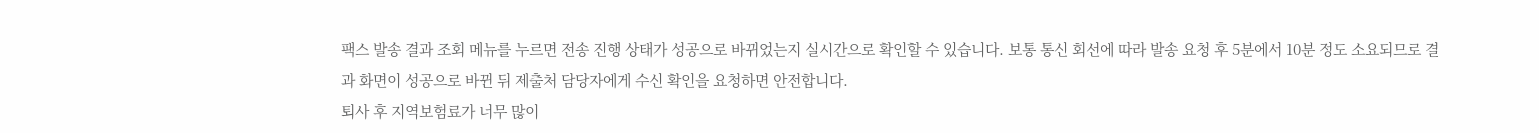팩스 발송 결과 조회 메뉴를 누르면 전송 진행 상태가 성공으로 바뀌었는지 실시간으로 확인할 수 있습니다. 보통 통신 회선에 따라 발송 요청 후 5분에서 10분 정도 소요되므로 결과 화면이 성공으로 바뀐 뒤 제출처 담당자에게 수신 확인을 요청하면 안전합니다.
퇴사 후 지역보험료가 너무 많이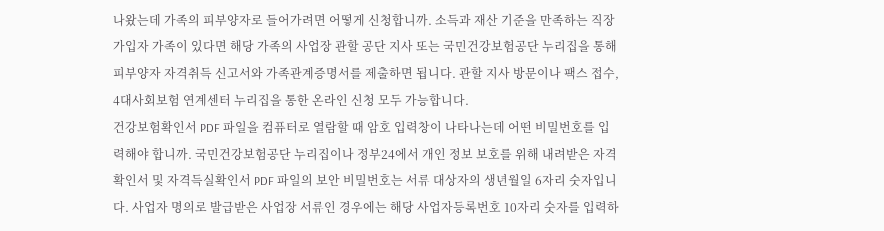나왔는데 가족의 피부양자로 들어가려면 어떻게 신청합니까. 소득과 재산 기준을 만족하는 직장가입자 가족이 있다면 해당 가족의 사업장 관할 공단 지사 또는 국민건강보험공단 누리집을 통해 피부양자 자격취득 신고서와 가족관계증명서를 제출하면 됩니다. 관할 지사 방문이나 팩스 접수, 4대사회보험 연계센터 누리집을 통한 온라인 신청 모두 가능합니다.
건강보험확인서 PDF 파일을 컴퓨터로 열람할 때 암호 입력창이 나타나는데 어떤 비밀번호를 입력해야 합니까. 국민건강보험공단 누리집이나 정부24에서 개인 정보 보호를 위해 내려받은 자격확인서 및 자격득실확인서 PDF 파일의 보안 비밀번호는 서류 대상자의 생년월일 6자리 숫자입니다. 사업자 명의로 발급받은 사업장 서류인 경우에는 해당 사업자등록번호 10자리 숫자를 입력하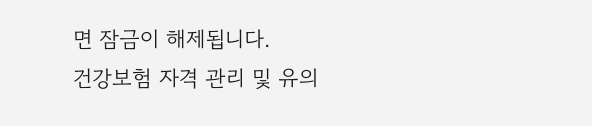면 잠금이 해제됩니다.
건강보험 자격 관리 및 유의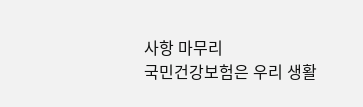사항 마무리
국민건강보험은 우리 생활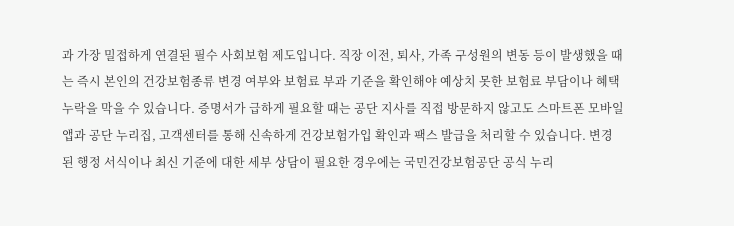과 가장 밀접하게 연결된 필수 사회보험 제도입니다. 직장 이전, 퇴사, 가족 구성원의 변동 등이 발생했을 때는 즉시 본인의 건강보험종류 변경 여부와 보험료 부과 기준을 확인해야 예상치 못한 보험료 부담이나 혜택 누락을 막을 수 있습니다. 증명서가 급하게 필요할 때는 공단 지사를 직접 방문하지 않고도 스마트폰 모바일 앱과 공단 누리집, 고객센터를 통해 신속하게 건강보험가입 확인과 팩스 발급을 처리할 수 있습니다. 변경된 행정 서식이나 최신 기준에 대한 세부 상담이 필요한 경우에는 국민건강보험공단 공식 누리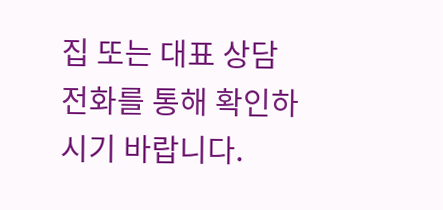집 또는 대표 상담 전화를 통해 확인하시기 바랍니다.